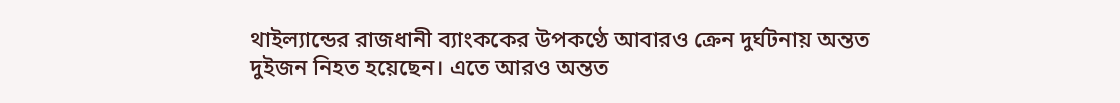থাইল্যান্ডের রাজধানী ব্যাংককের উপকণ্ঠে আবারও ক্রেন দুর্ঘটনায় অন্তত দুইজন নিহত হয়েছেন। এতে আরও অন্তত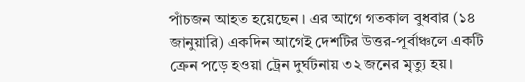পাঁচজন আহত হয়েছেন । এর আগে গতকাল বুধবার (১৪ জানুয়ারি) একদিন আগেই দেশটির উত্তর-পূর্বাঞ্চলে একটি ক্রেন পড়ে হওয়া ট্রেন দুর্ঘটনায় ৩২ জনের মৃত্যু হয়।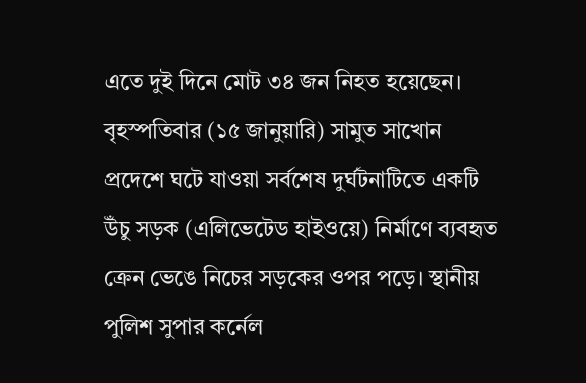এতে দুই দিনে মোট ৩৪ জন নিহত হয়েছেন।
বৃহস্পতিবার (১৫ জানুয়ারি) সামুত সাখোন প্রদেশে ঘটে যাওয়া সর্বশেষ দুর্ঘটনাটিতে একটি উঁচু সড়ক (এলিভেটেড হাইওয়ে) নির্মাণে ব্যবহৃত ক্রেন ভেঙে নিচের সড়কের ওপর পড়ে। স্থানীয় পুলিশ সুপার কর্নেল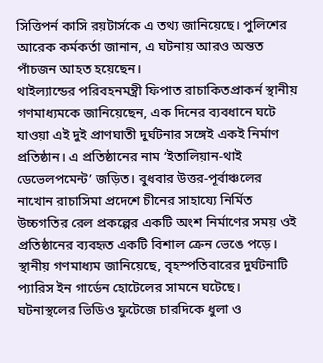সিত্তিপর্ন কাসি রয়টার্সকে এ তথ্য জানিয়েছে। পুলিশের আরেক কর্মকর্তা জানান, এ ঘটনায় আরও অন্তত পাঁচজন আহত হয়েছেন।
থাইল্যান্ডের পরিবহনমন্ত্রী ফিপাত রাচাকিতপ্রাকর্ন স্থানীয় গণমাধ্যমকে জানিয়েছেন, এক দিনের ব্যবধানে ঘটে যাওয়া এই দুই প্রাণঘাতী দুর্ঘটনার সঙ্গেই একই নির্মাণ প্রতিষ্ঠান। এ প্রতিষ্ঠানের নাম ‘ইতালিয়ান-থাই ডেভেলপমেন্ট’ জড়িত। বুধবার উত্তর-পূর্বাঞ্চলের নাখোন রাচাসিমা প্রদেশে চীনের সাহায্যে নির্মিত উচ্চগতির রেল প্রকল্পের একটি অংশ নির্মাণের সময় ওই প্রতিষ্ঠানের ব্যবহৃত একটি বিশাল ক্রেন ভেঙে পড়ে।
স্থানীয় গণমাধ্যম জানিয়েছে, বৃহস্পতিবারের দুর্ঘটনাটি প্যারিস ইন গার্ডেন হোটেলের সামনে ঘটেছে। ঘটনাস্থলের ভিডিও ফুটেজে চারদিকে ধুলা ও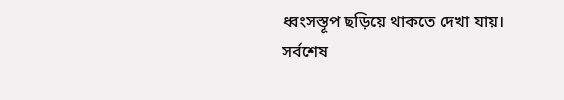ধ্বংসস্তূপ ছড়িয়ে থাকতে দেখা যায়।
সর্বশেষ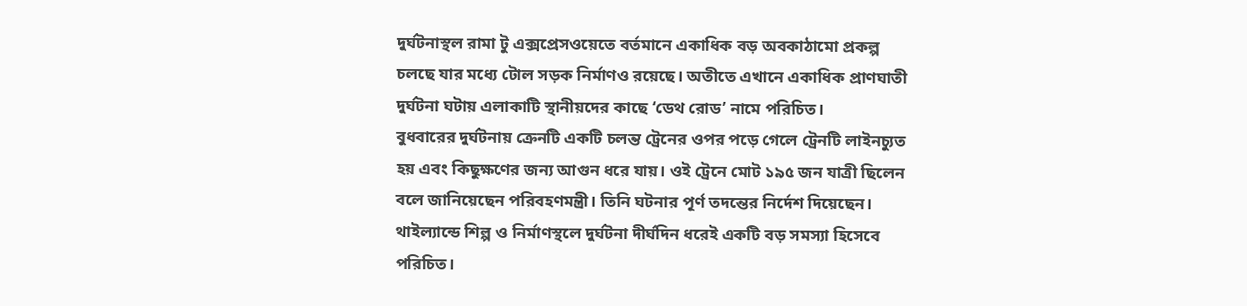দুর্ঘটনাস্থল রামা টু এক্সপ্রেসওয়েতে বর্তমানে একাধিক বড় অবকাঠামো প্রকল্প চলছে যার মধ্যে টোল সড়ক নির্মাণও রয়েছে। অতীতে এখানে একাধিক প্রাণঘাতী দুর্ঘটনা ঘটায় এলাকাটি স্থানীয়দের কাছে ‘ডেথ রোড’ নামে পরিচিত।
বুধবারের দুর্ঘটনায় ক্রেনটি একটি চলন্ত ট্রেনের ওপর পড়ে গেলে ট্রেনটি লাইনচ্যুত হয় এবং কিছুক্ষণের জন্য আগুন ধরে যায়। ওই ট্রেনে মোট ১৯৫ জন যাত্রী ছিলেন বলে জানিয়েছেন পরিবহণমন্ত্রী। তিনি ঘটনার পূর্ণ তদন্তের নির্দেশ দিয়েছেন।
থাইল্যান্ডে শিল্প ও নির্মাণস্থলে দুর্ঘটনা দীর্ঘদিন ধরেই একটি বড় সমস্যা হিসেবে পরিচিত।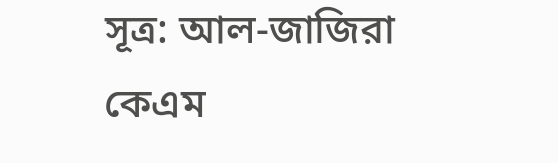সূত্র: আল-জাজিরা
কেএম